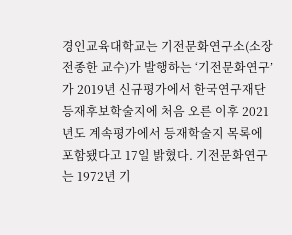경인교육대학교는 기전문화연구소(소장 전종한 교수)가 발행하는 ‘기전문화연구’가 2019년 신규평가에서 한국연구재단 등재후보학술지에 처음 오른 이후 2021년도 계속평가에서 등재학술지 목록에 포함됐다고 17일 밝혔다. 기전문화연구는 1972년 기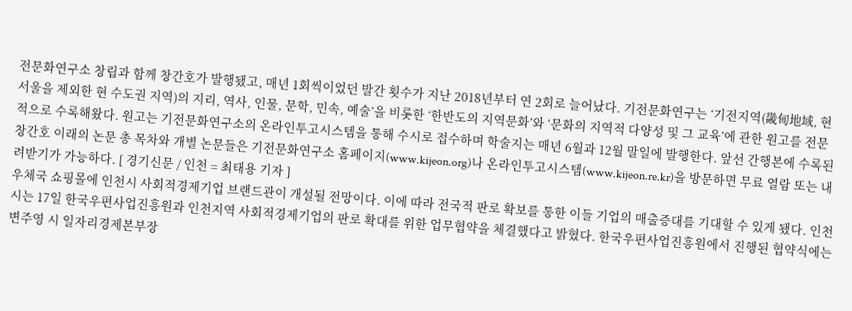전문화연구소 창립과 함께 창간호가 발행됐고, 매년 1회씩이었던 발간 횟수가 지난 2018년부터 연 2회로 늘어났다. 기전문화연구는 ‘기전지역(畿甸地域, 현 서울을 제외한 현 수도권 지역)의 지리, 역사, 인물, 문학, 민속, 예술’을 비롯한 ‘한반도의 지역문화’와 ‘문화의 지역적 다양성 및 그 교육’에 관한 원고를 전문적으로 수록해왔다. 원고는 기전문화연구소의 온라인투고시스템을 통해 수시로 접수하며 학술지는 매년 6월과 12월 말일에 발행한다. 앞선 간행본에 수록된 창간호 이래의 논문 총 목차와 개별 논문들은 기전문화연구소 홈페이지(www.kijeon.org)나 온라인투고시스템(www.kijeon.re.kr)을 방문하면 무료 열람 또는 내려받기가 가능하다. [ 경기신문 / 인천 = 최태용 기자 ]
우체국 쇼핑몰에 인천시 사회적경제기업 브랜드관이 개설될 전망이다. 이에 따라 전국적 판로 확보를 통한 이들 기업의 매출증대를 기대할 수 있게 됐다. 인천시는 17일 한국우편사업진흥원과 인천지역 사회적경제기업의 판로 확대를 위한 업무협약을 체결했다고 밝혔다. 한국우편사업진흥원에서 진행된 협약식에는 변주영 시 일자리경제본부장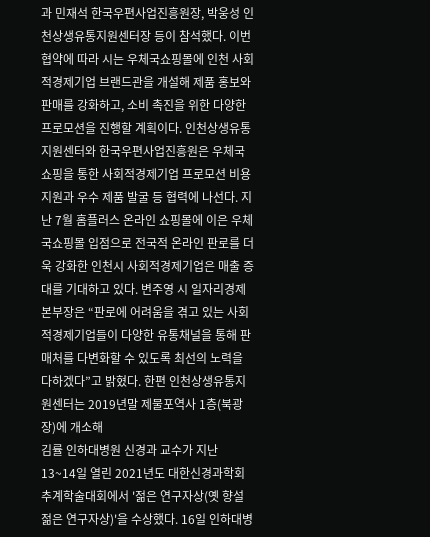과 민재석 한국우편사업진흥원장, 박웅성 인천상생유통지원센터장 등이 참석했다. 이번 협약에 따라 시는 우체국쇼핑몰에 인천 사회적경제기업 브랜드관을 개설해 제품 홍보와 판매를 강화하고, 소비 촉진을 위한 다양한 프로모션을 진행할 계획이다. 인천상생유통지원센터와 한국우편사업진흥원은 우체국쇼핑을 통한 사회적경제기업 프로모션 비용 지원과 우수 제품 발굴 등 협력에 나선다. 지난 7월 홈플러스 온라인 쇼핑몰에 이은 우체국쇼핑몰 입점으로 전국적 온라인 판로를 더욱 강화한 인천시 사회적경제기업은 매출 증대를 기대하고 있다. 변주영 시 일자리경제본부장은 “판로에 어려움을 겪고 있는 사회적경제기업들이 다양한 유통채널을 통해 판매처를 다변화할 수 있도록 최선의 노력을 다하겠다”고 밝혔다. 한편 인천상생유통지원센터는 2019년말 제물포역사 1층(북광장)에 개소해
김률 인하대병원 신경과 교수가 지난 13~14일 열린 2021년도 대한신경과학회 추계학술대회에서 '젊은 연구자상(옛 향설 젊은 연구자상)'을 수상했다. 16일 인하대병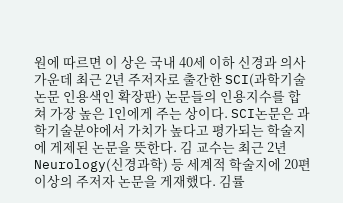원에 따르면 이 상은 국내 40세 이하 신경과 의사 가운데 최근 2년 주저자로 출간한 SCI(과학기술 논문 인용색인 확장판) 논문들의 인용지수를 합쳐 가장 높은 1인에게 주는 상이다. SCI논문은 과학기술분야에서 가치가 높다고 평가되는 학술지에 게제된 논문을 뜻한다. 김 교수는 최근 2년 Neurology(신경과학) 등 세계적 학술지에 20편 이상의 주저자 논문을 게재했다. 김률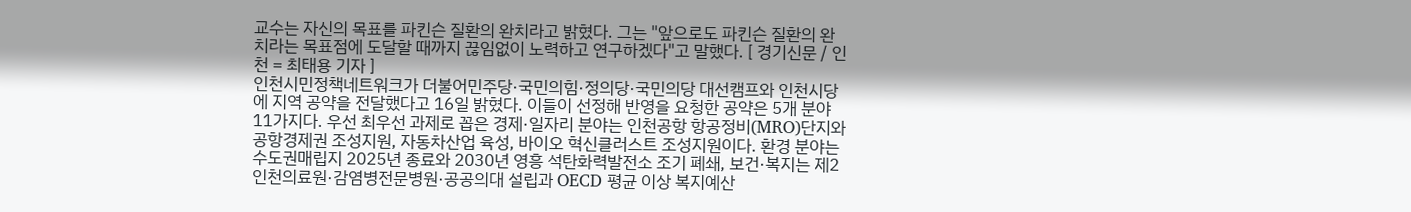교수는 자신의 목표를 파킨슨 질환의 완치라고 밝혔다. 그는 "앞으로도 파킨슨 질환의 완치라는 목표점에 도달할 때까지 끊임없이 노력하고 연구하겠다"고 말했다. [ 경기신문 / 인천 = 최태용 기자 ]
인천시민정책네트워크가 더불어민주당·국민의힘·정의당·국민의당 대선캠프와 인천시당에 지역 공약을 전달했다고 16일 밝혔다. 이들이 선정해 반영을 요청한 공약은 5개 분야 11가지다. 우선 최우선 과제로 꼽은 경제·일자리 분야는 인천공항 항공정비(MRO)단지와 공항경제권 조성지원, 자동차산업 육성, 바이오 혁신클러스트 조성지원이다. 환경 분야는 수도권매립지 2025년 종료와 2030년 영흥 석탄화력발전소 조기 폐쇄, 보건·복지는 제2인천의료원·감염병전문병원·공공의대 설립과 OECD 평균 이상 복지예산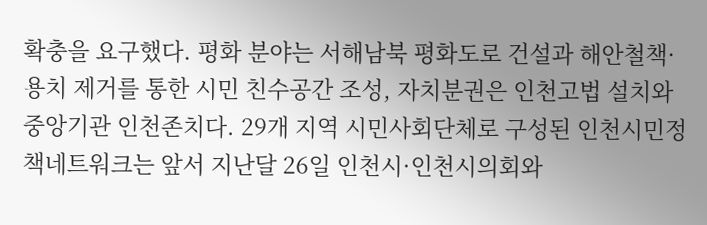확충을 요구했다. 평화 분야는 서해남북 평화도로 건설과 해안철책·용치 제거를 통한 시민 친수공간 조성, 자치분권은 인천고법 설치와 중앙기관 인천존치다. 29개 지역 시민사회단체로 구성된 인천시민정책네트워크는 앞서 지난달 26일 인천시·인천시의회와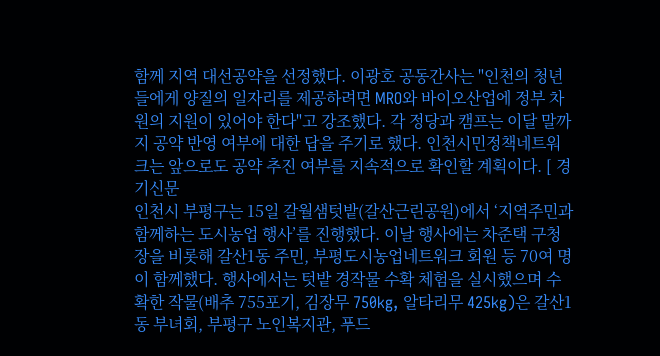함께 지역 대선공약을 선정했다. 이광호 공동간사는 "인천의 청년들에게 양질의 일자리를 제공하려면 MRO와 바이오산업에 정부 차원의 지원이 있어야 한다"고 강조했다. 각 정당과 캠프는 이달 말까지 공약 반영 여부에 대한 답을 주기로 했다. 인천시민정책네트워크는 앞으로도 공약 추진 여부를 지속적으로 확인할 계획이다. [ 경기신문
인천시 부평구는 15일 갈월샘텃밭(갈산근린공원)에서 ‘지역주민과 함께하는 도시농업 행사’를 진행했다. 이날 행사에는 차준택 구청장을 비롯해 갈산1동 주민, 부평도시농업네트워크 회원 등 70여 명이 함께했다. 행사에서는 텃밭 경작물 수확 체험을 실시했으며 수확한 작물(배추 755포기, 김장무 750kg, 알타리무 425kg)은 갈산1동 부녀회, 부평구 노인복지관, 푸드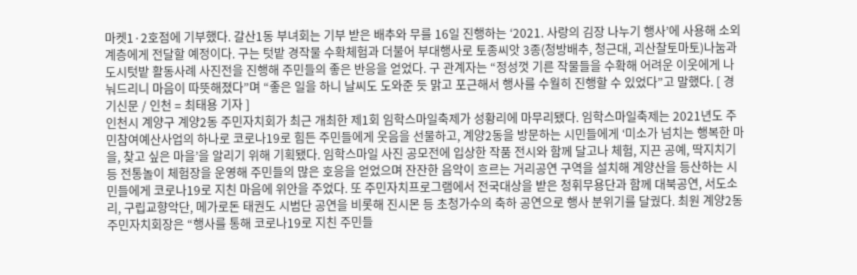마켓1·2호점에 기부했다. 갈산1동 부녀회는 기부 받은 배추와 무를 16일 진행하는 ‘2021. 사랑의 김장 나누기 행사’에 사용해 소외계층에게 전달할 예정이다. 구는 텃밭 경작물 수확체험과 더불어 부대행사로 토종씨앗 3종(청방배추, 청근대, 괴산찰토마토)나눔과 도시텃밭 활동사례 사진전을 진행해 주민들의 좋은 반응을 얻었다. 구 관계자는 “정성껏 기른 작물들을 수확해 어려운 이웃에게 나눠드리니 마음이 따뜻해졌다”며 “좋은 일을 하니 날씨도 도와준 듯 맑고 포근해서 행사를 수월히 진행할 수 있었다”고 말했다. [ 경기신문 / 인천 = 최태용 기자 ]
인천시 계양구 계양2동 주민자치회가 최근 개최한 제1회 임학스마일축제가 성황리에 마무리됐다. 임학스마일축제는 2021년도 주민참여예산사업의 하나로 코로나19로 힘든 주민들에게 웃음을 선물하고, 계양2동을 방문하는 시민들에게 ‘미소가 넘치는 행복한 마을, 찾고 싶은 마을’을 알리기 위해 기획됐다. 임학스마일 사진 공모전에 입상한 작품 전시와 함께 달고나 체험, 지끈 공예, 딱지치기 등 전통놀이 체험장을 운영해 주민들의 많은 호응을 얻었으며 잔잔한 음악이 흐르는 거리공연 구역을 설치해 계양산을 등산하는 시민들에게 코로나19로 지친 마음에 위안을 주었다. 또 주민자치프로그램에서 전국대상을 받은 청휘무용단과 함께 대북공연, 서도소리, 구립교향악단, 메가로돈 태권도 시범단 공연을 비롯해 진시몬 등 초청가수의 축하 공연으로 행사 분위기를 달궜다. 최원 계양2동 주민자치회장은 “행사를 통해 코로나19로 지친 주민들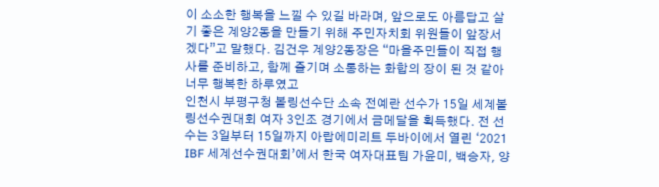이 소소한 행복을 느낄 수 있길 바라며, 앞으로도 아름답고 살기 좋은 계양2동을 만들기 위해 주민자치회 위원들이 앞장서겠다”고 말했다. 김건우 계양2동장은 “마을주민들이 직접 행사를 준비하고, 함께 즐기며 소통하는 화합의 장이 된 것 같아 너무 행복한 하루였고
인천시 부평구청 볼링선수단 소속 전예란 선수가 15일 세계볼링선수권대회 여자 3인조 경기에서 금메달을 획득했다. 전 선수는 3일부터 15일까지 아랍에미리트 두바이에서 열린 ‘2021 IBF 세계선수권대회’에서 한국 여자대표팀 가윤미, 백승자, 양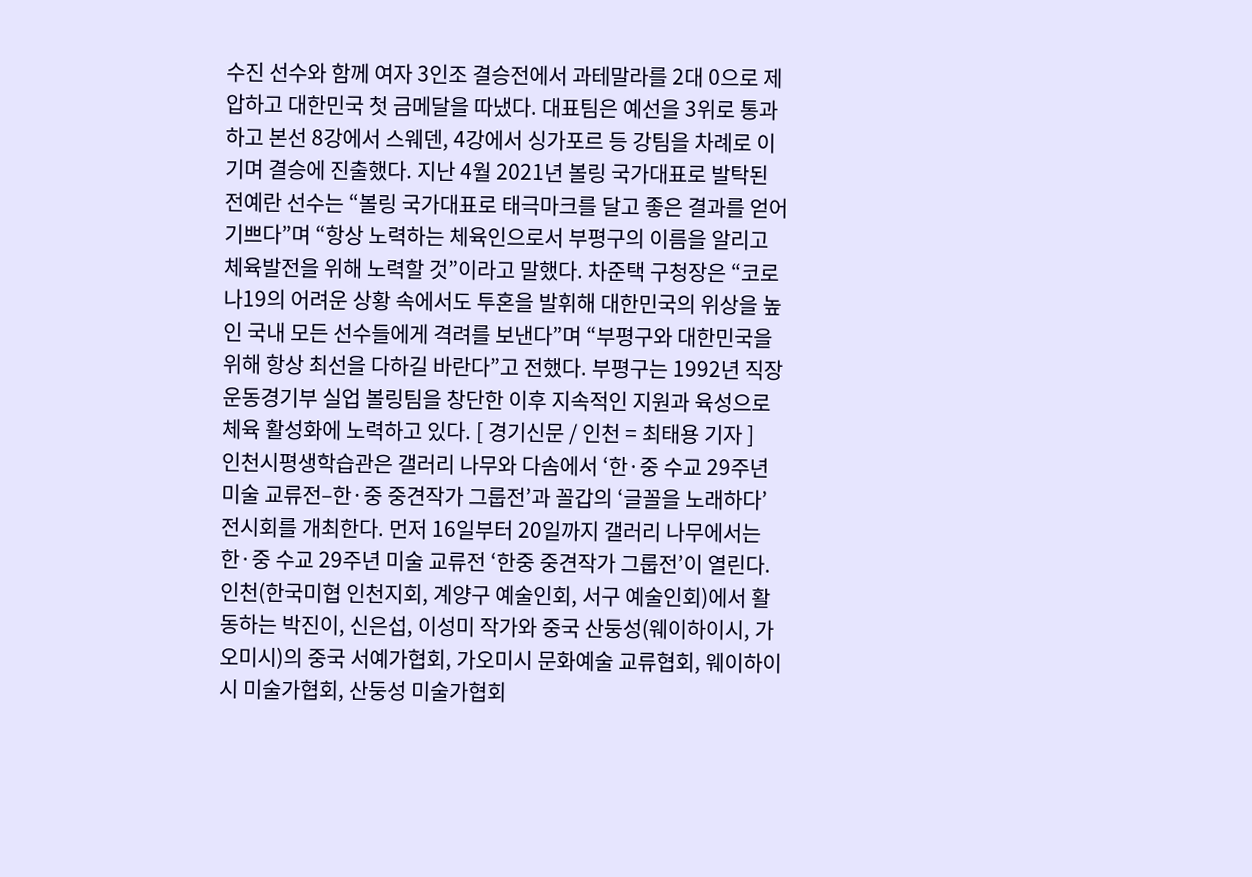수진 선수와 함께 여자 3인조 결승전에서 과테말라를 2대 0으로 제압하고 대한민국 첫 금메달을 따냈다. 대표팀은 예선을 3위로 통과하고 본선 8강에서 스웨덴, 4강에서 싱가포르 등 강팀을 차례로 이기며 결승에 진출했다. 지난 4월 2021년 볼링 국가대표로 발탁된 전예란 선수는 “볼링 국가대표로 태극마크를 달고 좋은 결과를 얻어 기쁘다”며 “항상 노력하는 체육인으로서 부평구의 이름을 알리고 체육발전을 위해 노력할 것”이라고 말했다. 차준택 구청장은 “코로나19의 어려운 상황 속에서도 투혼을 발휘해 대한민국의 위상을 높인 국내 모든 선수들에게 격려를 보낸다”며 “부평구와 대한민국을 위해 항상 최선을 다하길 바란다”고 전했다. 부평구는 1992년 직장운동경기부 실업 볼링팀을 창단한 이후 지속적인 지원과 육성으로 체육 활성화에 노력하고 있다. [ 경기신문 / 인천 = 최태용 기자 ]
인천시평생학습관은 갤러리 나무와 다솜에서 ‘한·중 수교 29주년 미술 교류전–한·중 중견작가 그룹전’과 꼴갑의 ‘글꼴을 노래하다’ 전시회를 개최한다. 먼저 16일부터 20일까지 갤러리 나무에서는 한·중 수교 29주년 미술 교류전 ‘한중 중견작가 그룹전’이 열린다. 인천(한국미협 인천지회, 계양구 예술인회, 서구 예술인회)에서 활동하는 박진이, 신은섭, 이성미 작가와 중국 산둥성(웨이하이시, 가오미시)의 중국 서예가협회, 가오미시 문화예술 교류협회, 웨이하이시 미술가협회, 산둥성 미술가협회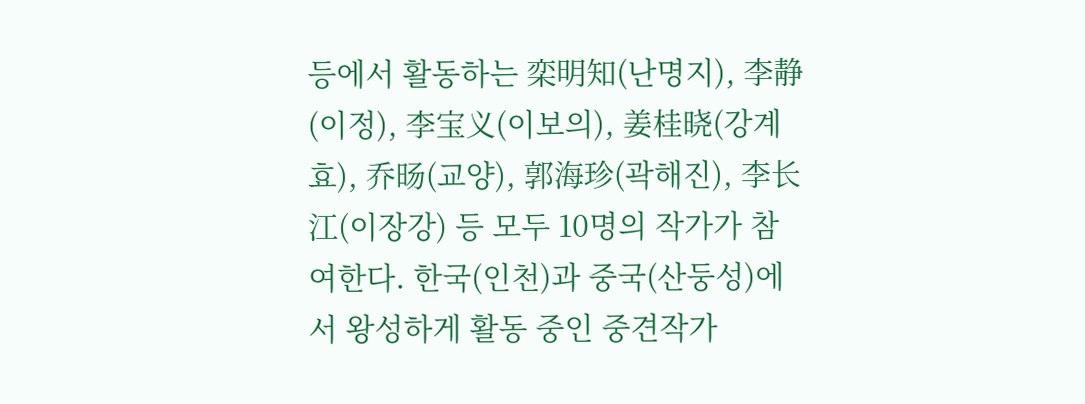등에서 활동하는 栾明知(난명지), 李静(이정), 李宝义(이보의), 姜桂晓(강계효), 乔旸(교양), 郭海珍(곽해진), 李长江(이장강) 등 모두 10명의 작가가 참여한다. 한국(인천)과 중국(산둥성)에서 왕성하게 활동 중인 중견작가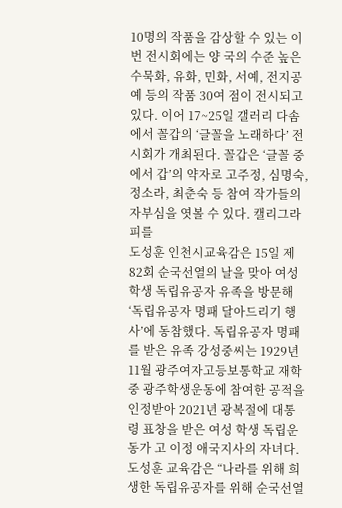10명의 작품을 감상할 수 있는 이번 전시회에는 양 국의 수준 높은 수묵화, 유화, 민화, 서예, 전지공예 등의 작품 30여 점이 전시되고 있다. 이어 17~25일 갤러리 다솜에서 꼴갑의 ‘글꼴을 노래하다’ 전시회가 개최된다. 꼴갑은 ‘글꼴 중에서 갑’의 약자로 고주정, 심명숙, 정소라, 최춘숙 등 참여 작가들의 자부심을 엿볼 수 있다. 캘리그라피를
도성훈 인천시교육감은 15일 제82회 순국선열의 날을 맞아 여성 학생 독립유공자 유족을 방문해 ‘독립유공자 명패 달아드리기 행사’에 동참했다. 독립유공자 명패를 받은 유족 강성중씨는 1929년 11월 광주여자고등보통학교 재학 중 광주학생운동에 참여한 공적을 인정받아 2021년 광복절에 대통령 표창을 받은 여성 학생 독립운동가 고 이정 애국지사의 자녀다. 도성훈 교육감은 “나라를 위해 희생한 독립유공자를 위해 순국선열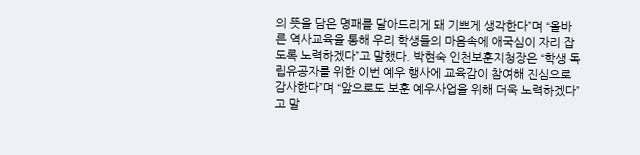의 뜻을 담은 명패를 달아드리게 돼 기쁘게 생각한다”며 “올바른 역사교육을 통해 우리 학생들의 마음속에 애국심이 자리 잡도록 노력하겠다”고 말했다. 박현숙 인천보훈지청장은 “학생 독립유공자를 위한 이번 예우 행사에 교육감이 참여해 진심으로 감사한다”며 “앞으로도 보훈 예우사업을 위해 더욱 노력하겠다”고 말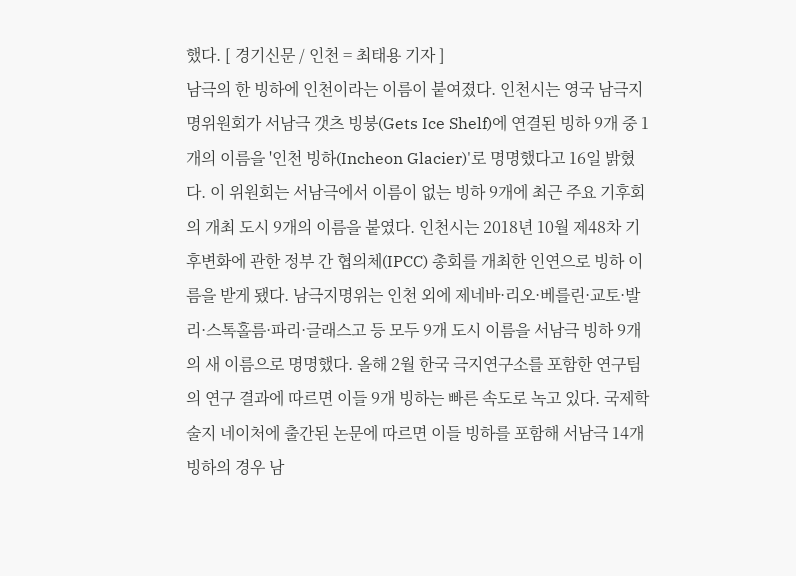했다. [ 경기신문 / 인천 = 최태용 기자 ]
남극의 한 빙하에 인천이라는 이름이 붙여졌다. 인천시는 영국 남극지명위원회가 서남극 갯츠 빙붕(Gets Ice Shelf)에 연결된 빙하 9개 중 1개의 이름을 '인천 빙하(Incheon Glacier)'로 명명했다고 16일 밝혔다. 이 위원회는 서남극에서 이름이 없는 빙하 9개에 최근 주요 기후회의 개최 도시 9개의 이름을 붙였다. 인천시는 2018년 10월 제48차 기후변화에 관한 정부 간 협의체(IPCC) 총회를 개최한 인연으로 빙하 이름을 받게 됐다. 남극지명위는 인천 외에 제네바·리오·베를린·교토·발리·스톡홀름·파리·글래스고 등 모두 9개 도시 이름을 서남극 빙하 9개의 새 이름으로 명명했다. 올해 2월 한국 극지연구소를 포함한 연구팀의 연구 결과에 따르면 이들 9개 빙하는 빠른 속도로 녹고 있다. 국제학술지 네이처에 출간된 논문에 따르면 이들 빙하를 포함해 서남극 14개 빙하의 경우 남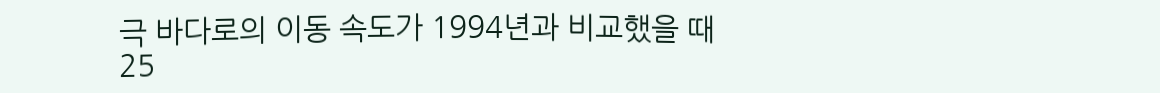극 바다로의 이동 속도가 1994년과 비교했을 때 25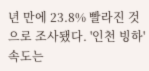년 만에 23.8% 빨라진 것으로 조사됐다. '인천 빙하' 속도는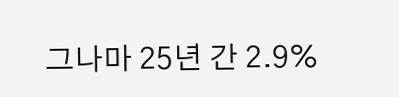그나마 25년 간 2.9%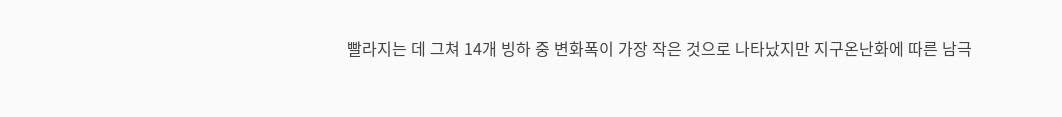빨라지는 데 그쳐 14개 빙하 중 변화폭이 가장 작은 것으로 나타났지만 지구온난화에 따른 남극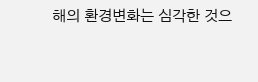해의 환경변화는 심각한 것으